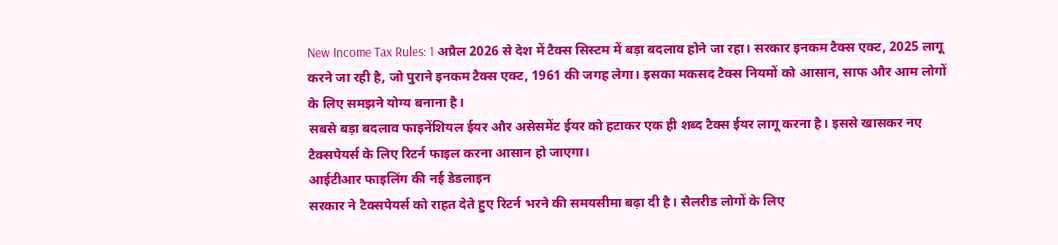New Income Tax Rules: 1 अप्रैल 2026 से देश में टैक्स सिस्टम में बड़ा बदलाव होने जा रहा। सरकार इनकम टैक्स एक्ट, 2025 लागू करने जा रही है, जो पुराने इनकम टैक्स एक्ट, 1961 की जगह लेगा। इसका मकसद टैक्स नियमों को आसान, साफ और आम लोगों के लिए समझने योग्य बनाना है।
सबसे बड़ा बदलाव फाइनेंशियल ईयर और असेसमेंट ईयर को हटाकर एक ही शब्द टैक्स ईयर लागू करना है। इससे खासकर नए टैक्सपेयर्स के लिए रिटर्न फाइल करना आसान हो जाएगा।
आईटीआर फाइलिंग की नई डेडलाइन
सरकार ने टैक्सपेयर्स को राहत देते हुए रिटर्न भरने की समयसीमा बढ़ा दी है। सैलरीड लोगों के लिए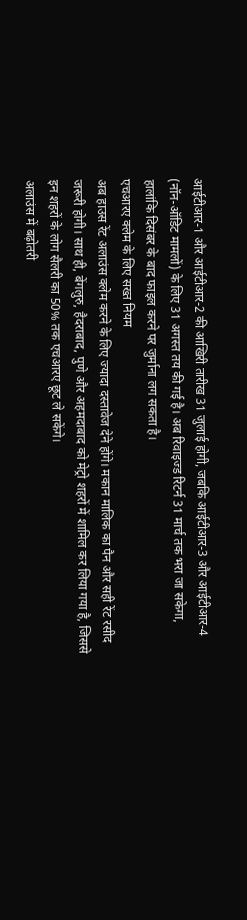आईटीआर-1 और आईटीआर-2 की आखिरी तारीख 31 जुलाई होगी, जबकि आईटीआर-3 और आईटीआर-4 (नॉन-ऑडिट मामलों) के लिए 31 अगस्त तय की गई है। अब रिवाइज्ड रिटर्न 31 मार्च तक भरा जा सकेगा, हालांकि दिसंबर के बाद फाइल करने पर जुर्माना लग सकता है।
एचआरए क्लेम के लिए सख्त नियम
अब हाउस रेंट अलाउंस क्लेम करने के लिए ज्यादा दस्तावेज देने होंगे। मकान मालिक का पैन और सही रेंट रसीद जरूरी होगी। साथ ही, बेंगलुरु, हैदराबाद, पुणे और अहमदाबाद को मेट्रो शहरों में शामिल कर लिया गया है, जिससे इन शहरों के लोग सैलरी का 50% तक एचआरए छूट ले सकेंगे।
अलाउंस में बढ़ोतरी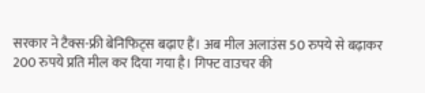सरकार ने टैक्स-फ्री बेनिफिट्स बढ़ाए हैं। अब मील अलाउंस 50 रुपये से बढ़ाकर 200 रुपये प्रति मील कर दिया गया है। गिफ्ट वाउचर की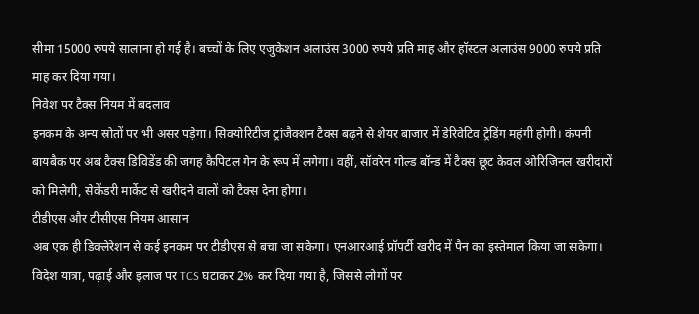सीमा 15000 रुपये सालाना हो गई है। बच्चों के लिए एजुकेशन अलाउंस 3000 रुपये प्रति माह और हॉस्टल अलाउंस 9000 रुपये प्रति माह कर दिया गया।
निवेश पर टैक्स नियम में बदलाव
इनकम के अन्य स्रोतों पर भी असर पड़ेगा। सिक्योरिटीज ट्रांजैक्शन टैक्स बढ़ने से शेयर बाजार में डेरिवेटिव ट्रेडिंग महंगी होगी। कंपनी बायबैक पर अब टैक्स डिविडेंड की जगह कैपिटल गेन के रूप में लगेगा। वहीं, सॉवरेन गोल्ड बॉन्ड में टैक्स छूट केवल ओरिजिनल खरीदारों को मिलेगी, सेकेंडरी मार्केट से खरीदने वालों को टैक्स देना होगा।
टीडीएस और टीसीएस नियम आसान
अब एक ही डिक्लेरेशन से कई इनकम पर टीडीएस से बचा जा सकेगा। एनआरआई प्रॉपर्टी खरीद में पैन का इस्तेमाल किया जा सकेगा। विदेश यात्रा, पढ़ाई और इलाज पर TCS घटाकर 2% कर दिया गया है, जिससे लोगों पर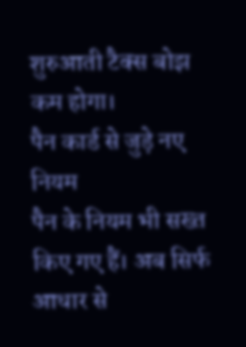शुरुआती टैक्स बोझ कम होगा।
पैन कार्ड से जुड़े नए नियम
पैन के नियम भी सख्त किए गए हैं। अब सिर्फ आधार से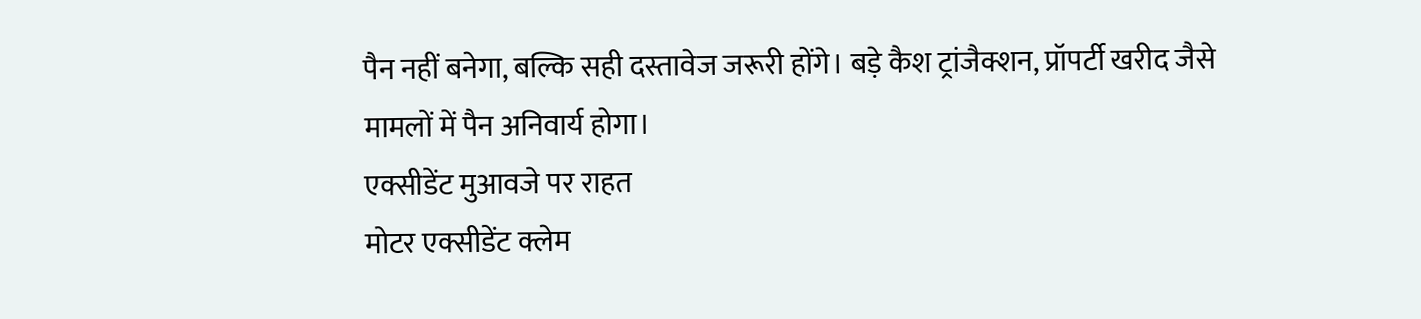पैन नहीं बनेगा, बल्कि सही दस्तावेज जरूरी होंगे। बड़े कैश ट्रांजैक्शन, प्रॉपर्टी खरीद जैसे मामलों में पैन अनिवार्य होगा।
एक्सीडेंट मुआवजे पर राहत
मोटर एक्सीडेंट क्लेम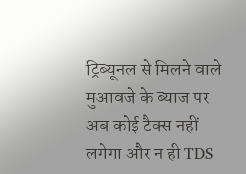ट्रिब्यूनल से मिलने वाले मुआवजे के ब्याज पर अब कोई टैक्स नहीं लगेगा और न ही TDS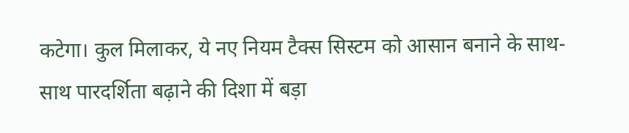कटेगा। कुल मिलाकर, ये नए नियम टैक्स सिस्टम को आसान बनाने के साथ-साथ पारदर्शिता बढ़ाने की दिशा में बड़ा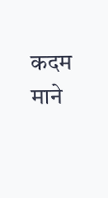कदम माने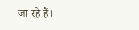जा रहे हैं।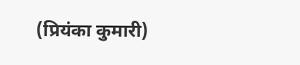(प्रियंका कुमारी)